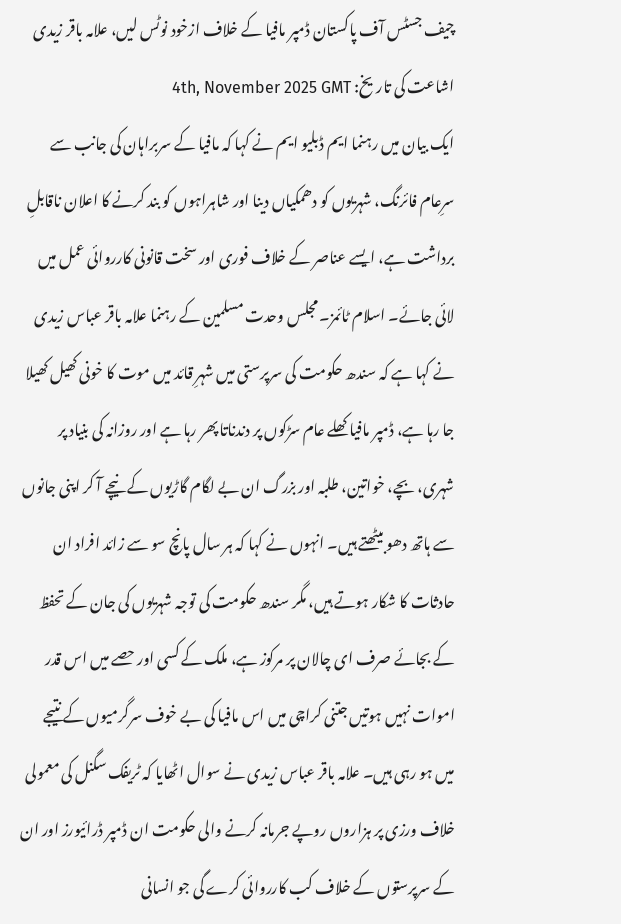چیف جسٹس آف پاکستان ڈمپر مافیا کے خلاف ازخود نوٹس لیں، علامہ باقر زیدی
اشاعت کی تاریخ: 4th, November 2025 GMT
ایک بیان میں رہنما ایم ڈبلیو ایم نے کہا کہ مافیا کے سربراہان کی جانب سے سرِعام فائرنگ، شہریوں کو دھمکیاں دینا اور شاہراہوں کو بند کرنے کا اعلان ناقابلِ برداشت ہے، ایسے عناصر کے خلاف فوری اور سخت قانونی کارروائی عمل میں لائی جائے۔ اسلام ٹائمز۔ مجلس وحدت مسلمین کے رہنما علامہ باقر عباس زیدی نے کہا ہے کہ سندھ حکومت کی سرپرستی میں شہرِ قائد میں موت کا خونی کھیل کھیلا جا رہا ہے، ڈمپر مافیا کھلے عام سڑکوں پر دندناتا پھر رہا ہے اور روزانہ کی بنیاد پر شہری، بچے، خواتین، طلبہ اور بزرگ ان بے لگام گاڑیوں کے نیچے آ کر اپنی جانوں سے ہاتھ دھو بیٹھتے ہیں۔ انہوں نے کہا کہ ہر سال پانچ سو سے زائد افراد ان حادثات کا شکار ہوتے ہیں، مگر سندھ حکومت کی توجہ شہریوں کی جان کے تحفظ کے بجائے صرف ای چالان پر مرکوز ہے، ملک کے کسی اور حصے میں اس قدر اموات نہیں ہوتیں جتنی کراچی میں اس مافیا کی بے خوف سرگرمیوں کے نتیجے میں ہو رہی ہیں۔ علامہ باقر عباس زیدی نے سوال اٹھایا کہ ٹریفک سگنل کی معمولی خلاف ورزی پر ہزاروں روپے جرمانہ کرنے والی حکومت ان ڈمپر ڈرائیورز اور ان کے سرپرستوں کے خلاف کب کارروائی کرے گی جو انسانی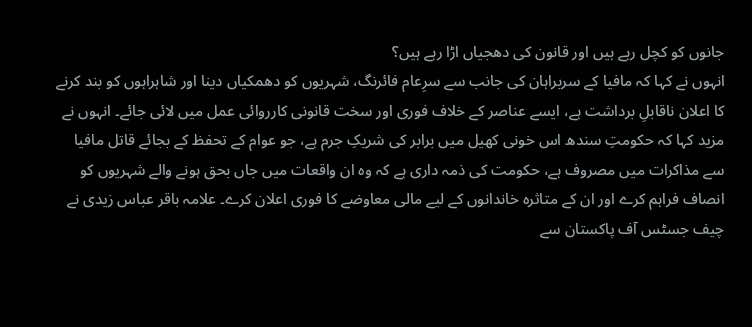جانوں کو کچل رہے ہیں اور قانون کی دھجیاں اڑا رہے ہیں؟
انہوں نے کہا کہ مافیا کے سربراہان کی جانب سے سرِعام فائرنگ، شہریوں کو دھمکیاں دینا اور شاہراہوں کو بند کرنے کا اعلان ناقابلِ برداشت ہے، ایسے عناصر کے خلاف فوری اور سخت قانونی کارروائی عمل میں لائی جائے۔ انہوں نے مزید کہا کہ حکومتِ سندھ اس خونی کھیل میں برابر کی شریکِ جرم ہے، جو عوام کے تحفظ کے بجائے قاتل مافیا سے مذاکرات میں مصروف ہے، حکومت کی ذمہ داری ہے کہ وہ ان واقعات میں جاں بحق ہونے والے شہریوں کو انصاف فراہم کرے اور ان کے متاثرہ خاندانوں کے لیے مالی معاوضے کا فوری اعلان کرے۔ علامہ باقر عباس زیدی نے چیف جسٹس آف پاکستان سے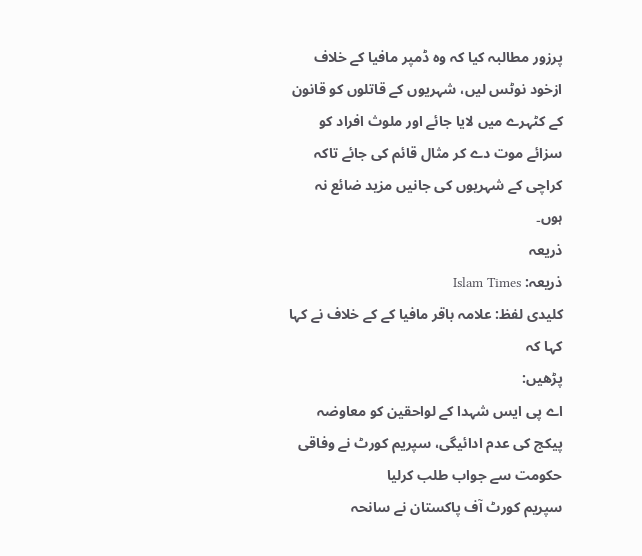پرزور مطالبہ کیا کہ وہ ڈمپر مافیا کے خلاف ازخود نوٹس لیں، شہریوں کے قاتلوں کو قانون کے کٹہرے میں لایا جائے اور ملوث افراد کو سزائے موت دے کر مثال قائم کی جائے تاکہ کراچی کے شہریوں کی جانیں مزید ضائع نہ ہوں۔
ذریعہ
ذریعہ: Islam Times
کلیدی لفظ: علامہ باقر مافیا کے کے خلاف نے کہا کہا کہ
پڑھیں:
اے پی ایس شہدا کے لواحقین کو معاوضہ پیکج کی عدم ادائیگی، سپریم کورٹ نے وفاقی حکومت سے جواب طلب کرلیا
سپریم کورٹ آف پاکستان نے سانحہ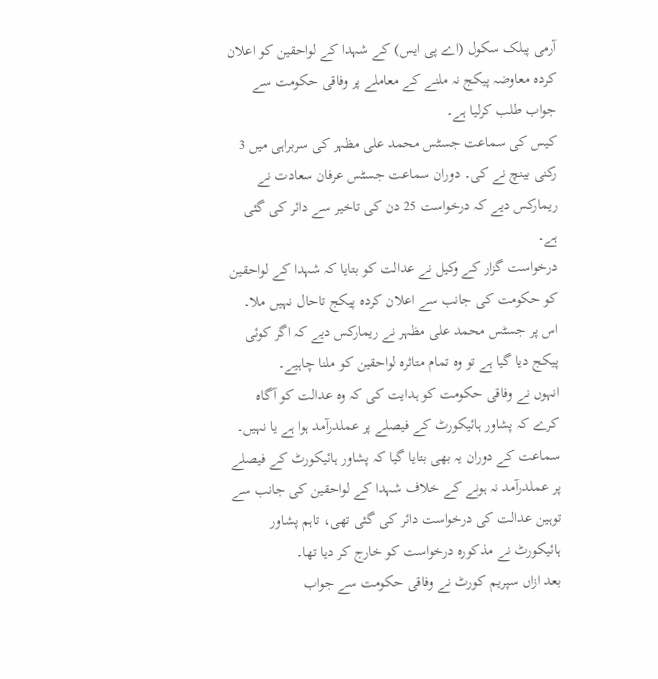آرمی پبلک سکول (اے پی ایس) کے شہدا کے لواحقین کو اعلان کردہ معاوضہ پیکج نہ ملنے کے معاملے پر وفاقی حکومت سے جواب طلب کرلیا ہے۔
کیس کی سماعت جسٹس محمد علی مظہر کی سربراہی میں 3 رکنی بینچ نے کی۔ دوران سماعت جسٹس عرفان سعادت نے ریمارکس دیے کہ درخواست 25 دن کی تاخیر سے دائر کی گئی ہے۔
درخواست گزار کے وکیل نے عدالت کو بتایا کہ شہدا کے لواحقین کو حکومت کی جانب سے اعلان کردہ پیکج تاحال نہیں ملا۔
اس پر جسٹس محمد علی مظہر نے ریمارکس دیے کہ اگر کوئی پیکج دیا گیا ہے تو وہ تمام متاثرہ لواحقین کو ملنا چاہیے۔
انہوں نے وفاقی حکومت کو ہدایت کی کہ وہ عدالت کو آگاہ کرے کہ پشاور ہائیکورٹ کے فیصلے پر عملدرآمد ہوا ہے یا نہیں۔
سماعت کے دوران یہ بھی بتایا گیا کہ پشاور ہائیکورٹ کے فیصلے پر عملدرآمد نہ ہونے کے خلاف شہدا کے لواحقین کی جانب سے توہین عدالت کی درخواست دائر کی گئی تھی، تاہم پشاور ہائیکورٹ نے مذکورہ درخواست کو خارج کر دیا تھا۔
بعد ازاں سپریم کورٹ نے وفاقی حکومت سے جواب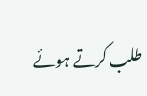طلب کرتے ہوئے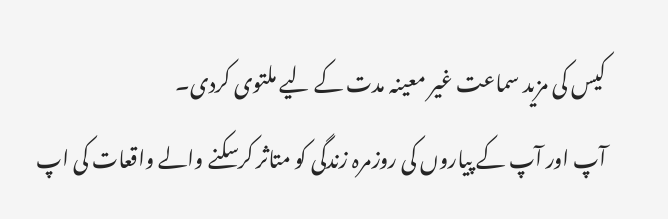کیس کی مزید سماعت غیر معینہ مدت کے لیے ملتوی کردی۔
آپ اور آپ کے پیاروں کی روزمرہ زندگی کو متاثر کرسکنے والے واقعات کی اپ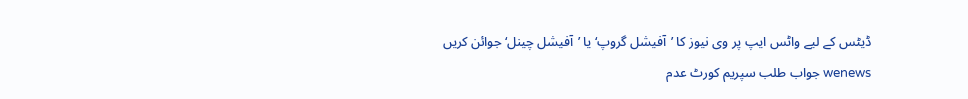ڈیٹس کے لیے واٹس ایپ پر وی نیوز کا ’آفیشل گروپ‘ یا ’آفیشل چینل‘ جوائن کریں
wenews جواب طلب سپریم کورٹ عدم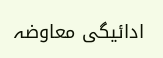ادائیگی معاوضہ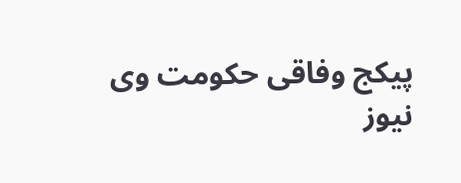پیکج وفاقی حکومت وی نیوز